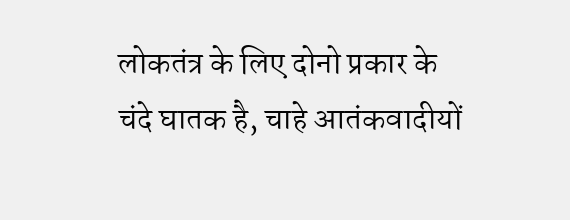लोकतंत्र के लिए दोनो प्रकार के चंदे घातक है, चाहे आतंकवादीयों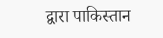द्वारा पाकिस्तान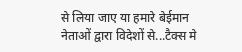से लिया जाए या हमारे बेईमान नेताओं द्वारा विदेशों से...टैक्स मे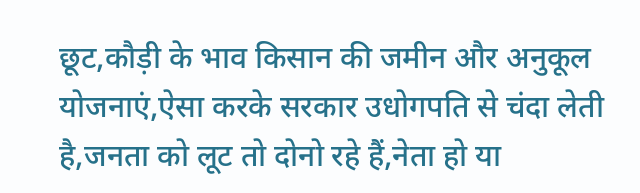छूट,कौड़ी के भाव किसान की जमीन और अनुकूल योजनाएं,ऐसा करके सरकार उधोगपति से चंदा लेती है,जनता को लूट तो दोनो रहे हैं,नेता हो या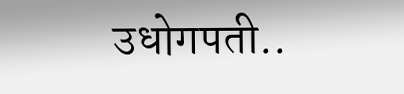उधोगपती..